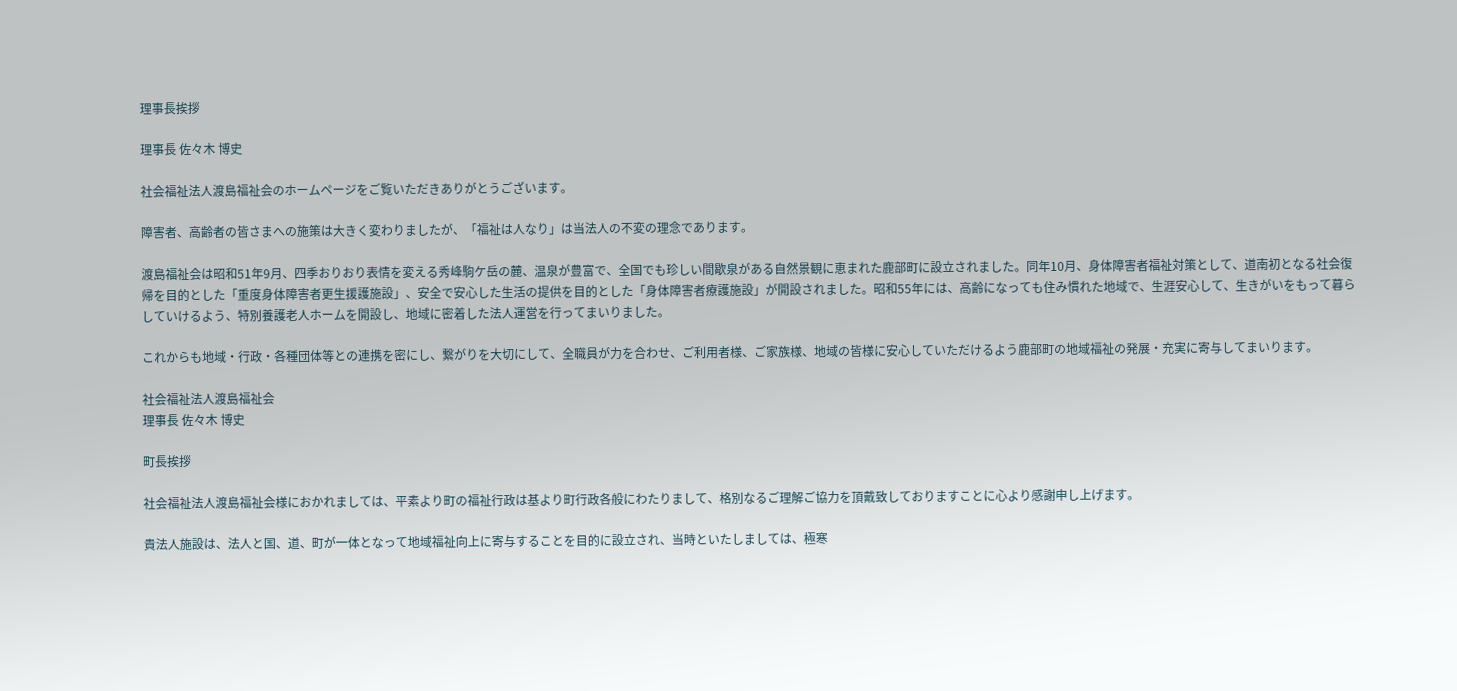理事長挨拶

理事長 佐々木 博史

社会福祉法人渡島福祉会のホームページをご覧いただきありがとうございます。

障害者、高齢者の皆さまへの施策は大きく変わりましたが、「福祉は人なり」は当法人の不変の理念であります。

渡島福祉会は昭和51年9月、四季おりおり表情を変える秀峰駒ケ岳の麓、温泉が豊富で、全国でも珍しい間歇泉がある自然景観に恵まれた鹿部町に設立されました。同年10月、身体障害者福祉対策として、道南初となる社会復帰を目的とした「重度身体障害者更生援護施設」、安全で安心した生活の提供を目的とした「身体障害者療護施設」が開設されました。昭和55年には、高齢になっても住み慣れた地域で、生涯安心して、生きがいをもって暮らしていけるよう、特別養護老人ホームを開設し、地域に密着した法人運営を行ってまいりました。

これからも地域・行政・各種団体等との連携を密にし、繋がりを大切にして、全職員が力を合わせ、ご利用者様、ご家族様、地域の皆様に安心していただけるよう鹿部町の地域福祉の発展・充実に寄与してまいります。

社会福祉法人渡島福祉会
理事長 佐々木 博史

町長挨拶

社会福祉法人渡島福祉会様におかれましては、平素より町の福祉行政は基より町行政各般にわたりまして、格別なるご理解ご協力を頂戴致しておりますことに心より感謝申し上げます。

貴法人施設は、法人と国、道、町が一体となって地域福祉向上に寄与することを目的に設立され、当時といたしましては、極寒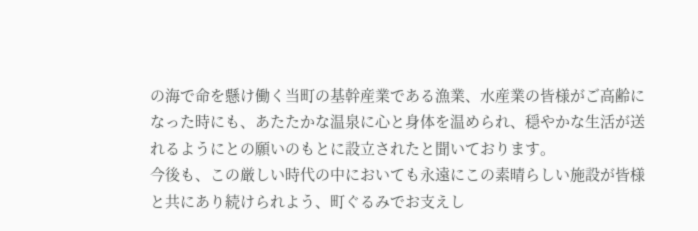の海で命を懸け働く当町の基幹産業である漁業、水産業の皆様がご高齢になった時にも、あたたかな温泉に心と身体を温められ、穏やかな生活が送れるようにとの願いのもとに設立されたと聞いております。
今後も、この厳しい時代の中においても永遠にこの素晴らしい施設が皆様と共にあり続けられよう、町ぐるみでお支えし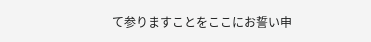て参りますことをここにお誓い申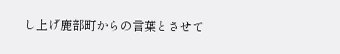し上げ鹿部町からの言葉とさせて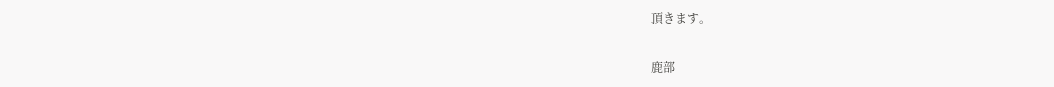頂きます。

鹿部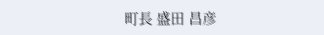町長 盛田 昌彦